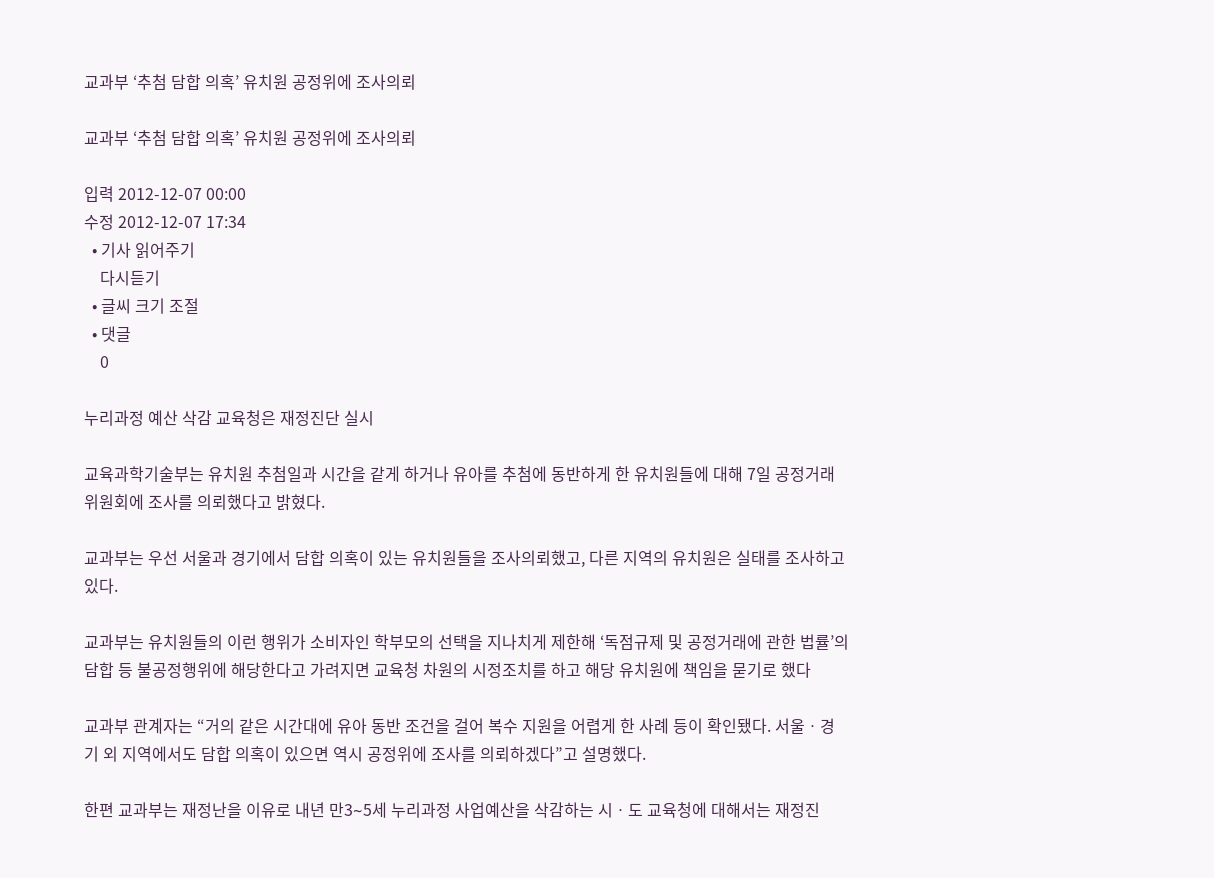교과부 ‘추첨 담합 의혹’ 유치원 공정위에 조사의뢰

교과부 ‘추첨 담합 의혹’ 유치원 공정위에 조사의뢰

입력 2012-12-07 00:00
수정 2012-12-07 17:34
  • 기사 읽어주기
    다시듣기
  • 글씨 크기 조절
  • 댓글
    0

누리과정 예산 삭감 교육청은 재정진단 실시

교육과학기술부는 유치원 추첨일과 시간을 같게 하거나 유아를 추첨에 동반하게 한 유치원들에 대해 7일 공정거래위원회에 조사를 의뢰했다고 밝혔다.

교과부는 우선 서울과 경기에서 담합 의혹이 있는 유치원들을 조사의뢰했고, 다른 지역의 유치원은 실태를 조사하고 있다.

교과부는 유치원들의 이런 행위가 소비자인 학부모의 선택을 지나치게 제한해 ‘독점규제 및 공정거래에 관한 법률’의 담합 등 불공정행위에 해당한다고 가려지면 교육청 차원의 시정조치를 하고 해당 유치원에 책임을 묻기로 했다

교과부 관계자는 “거의 같은 시간대에 유아 동반 조건을 걸어 복수 지원을 어렵게 한 사례 등이 확인됐다. 서울ㆍ경기 외 지역에서도 담합 의혹이 있으면 역시 공정위에 조사를 의뢰하겠다”고 설명했다.

한편 교과부는 재정난을 이유로 내년 만3∼5세 누리과정 사업예산을 삭감하는 시ㆍ도 교육청에 대해서는 재정진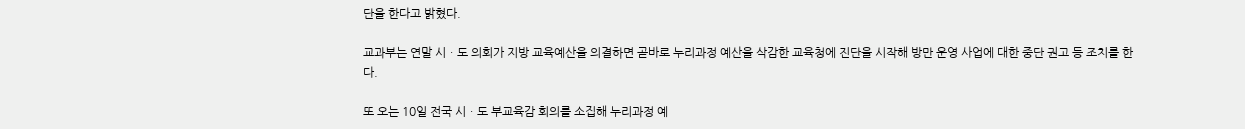단을 한다고 밝혔다.

교과부는 연말 시ㆍ도 의회가 지방 교육예산을 의결하면 곧바로 누리과정 예산을 삭감한 교육청에 진단을 시작해 방만 운영 사업에 대한 중단 권고 등 조치를 한다.

또 오는 10일 전국 시ㆍ도 부교육감 회의를 소집해 누리과정 예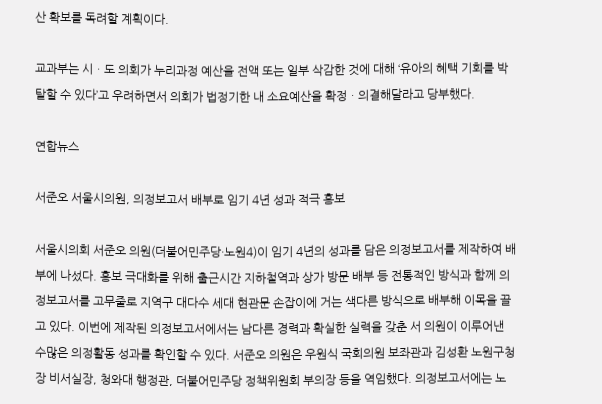산 확보를 독려할 계획이다.

교과부는 시ㆍ도 의회가 누리과정 예산을 전액 또는 일부 삭감한 것에 대해 ‘유아의 혜택 기회를 박탈할 수 있다’고 우려하면서 의회가 법정기한 내 소요예산을 확정ㆍ의결해달라고 당부했다.

연합뉴스

서준오 서울시의원, 의정보고서 배부로 임기 4년 성과 적극 홍보

서울시의회 서준오 의원(더불어민주당·노원4)이 임기 4년의 성과를 담은 의정보고서를 제작하여 배부에 나섰다. 홍보 극대화를 위해 출근시간 지하철역과 상가 방문 배부 등 전통적인 방식과 함께 의정보고서를 고무줄로 지역구 대다수 세대 현관문 손잡이에 거는 색다른 방식으로 배부해 이목을 끌고 있다. 이번에 제작된 의정보고서에서는 남다른 경력과 확실한 실력을 갖춘 서 의원이 이루어낸 수많은 의정활동 성과를 확인할 수 있다. 서준오 의원은 우원식 국회의원 보좌관과 김성환 노원구청장 비서실장, 청와대 행정관, 더불어민주당 정책위원회 부의장 등을 역임했다. 의정보고서에는 노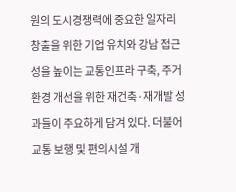원의 도시경쟁력에 중요한 일자리 창출을 위한 기업 유치와 강남 접근성을 높이는 교통인프라 구축, 주거환경 개선을 위한 재건축·재개발 성과들이 주요하게 담겨 있다. 더불어 교통 보행 및 편의시설 개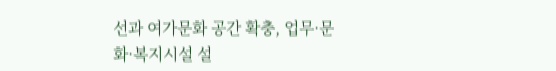선과 여가문화 공간 확충, 업무·문화·복지시설 설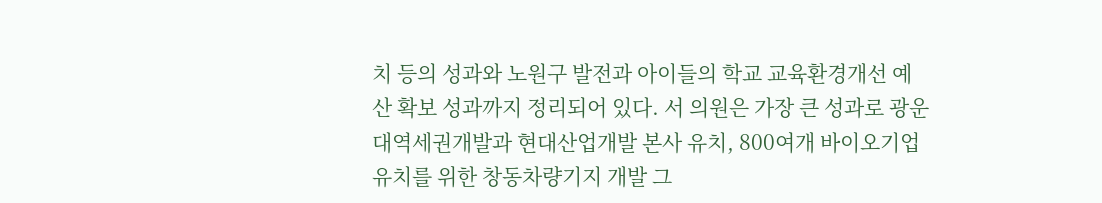치 등의 성과와 노원구 발전과 아이들의 학교 교육환경개선 예산 확보 성과까지 정리되어 있다. 서 의원은 가장 큰 성과로 광운대역세권개발과 현대산업개발 본사 유치, 800여개 바이오기업 유치를 위한 창동차량기지 개발 그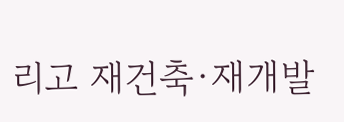리고 재건축·재개발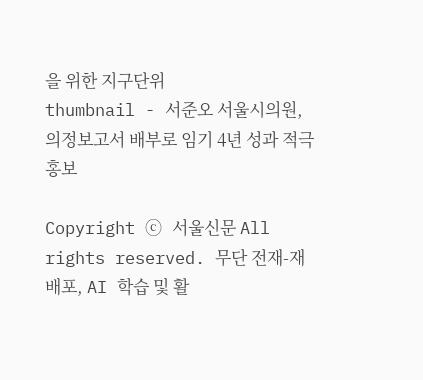을 위한 지구단위
thumbnail - 서준오 서울시의원, 의정보고서 배부로 임기 4년 성과 적극 홍보

Copyright ⓒ 서울신문 All rights reserved. 무단 전재-재배포, AI 학습 및 활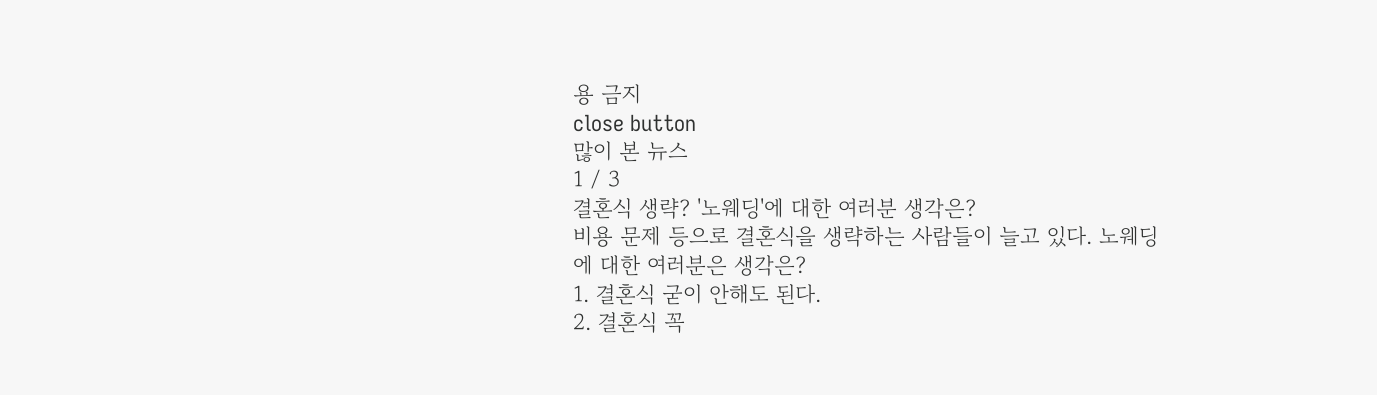용 금지
close button
많이 본 뉴스
1 / 3
결혼식 생략? '노웨딩'에 대한 여러분 생각은?
비용 문제 등으로 결혼식을 생략하는 사람들이 늘고 있다. 노웨딩에 대한 여러분은 생각은?
1. 결혼식 굳이 안해도 된다.
2. 결혼식 꼭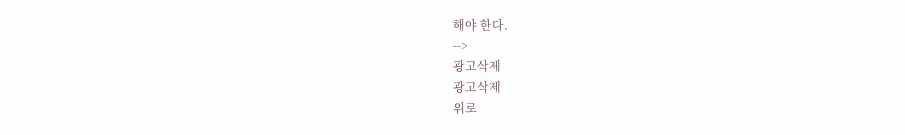해야 한다.
-->
광고삭제
광고삭제
위로